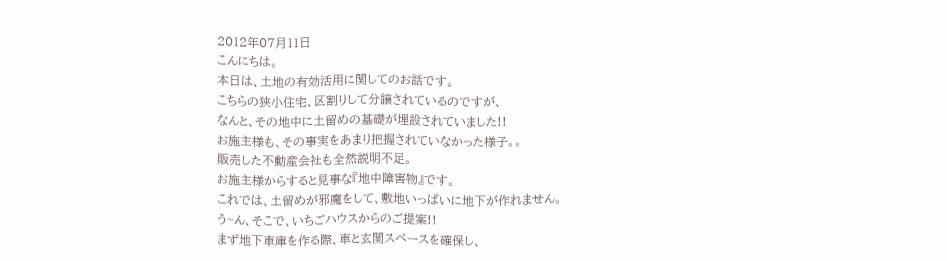2012年07月11日
こんにちは。
本日は、土地の有効活用に関してのお話です。
こちらの狭小住宅、区割りして分譲されているのですが、
なんと、その地中に土留めの基礎が埋設されていました!!
お施主様も、その事実をあまり把握されていなかった様子。。
販売した不動産会社も全然説明不足。
お施主様からすると見事な『地中障害物』です。
これでは、土留めが邪魔をして、敷地いっぱいに地下が作れません。
う~ん、そこで、いちごハウスからのご提案!!
まず地下車庫を作る際、車と玄関スペースを確保し、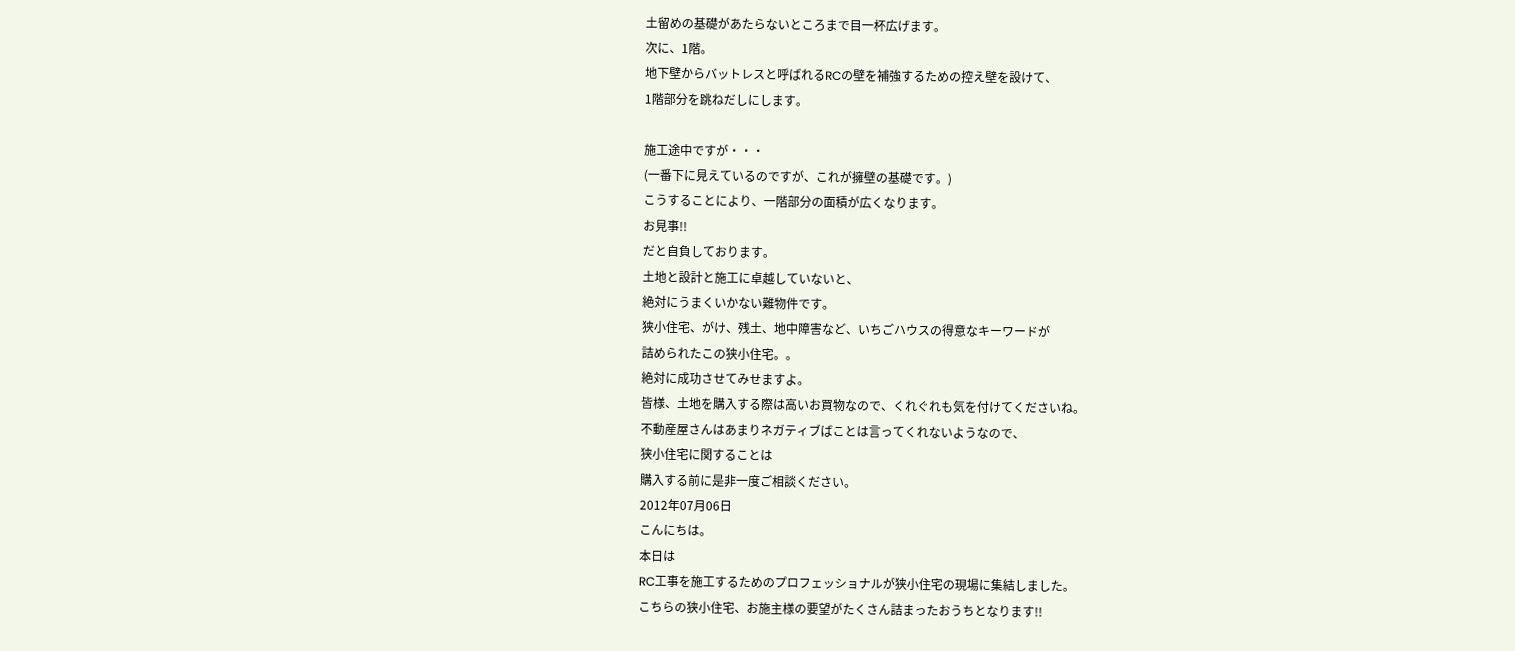土留めの基礎があたらないところまで目一杯広げます。
次に、1階。
地下壁からバットレスと呼ばれるRCの壁を補強するための控え壁を設けて、
1階部分を跳ねだしにします。

施工途中ですが・・・
(一番下に見えているのですが、これが擁壁の基礎です。)
こうすることにより、一階部分の面積が広くなります。
お見事!!
だと自負しております。
土地と設計と施工に卓越していないと、
絶対にうまくいかない難物件です。
狭小住宅、がけ、残土、地中障害など、いちごハウスの得意なキーワードが
詰められたこの狭小住宅。。
絶対に成功させてみせますよ。
皆様、土地を購入する際は高いお買物なので、くれぐれも気を付けてくださいね。
不動産屋さんはあまりネガティブばことは言ってくれないようなので、
狭小住宅に関することは
購入する前に是非一度ご相談ください。
2012年07月06日
こんにちは。
本日は
RC工事を施工するためのプロフェッショナルが狭小住宅の現場に集結しました。
こちらの狭小住宅、お施主様の要望がたくさん詰まったおうちとなります!!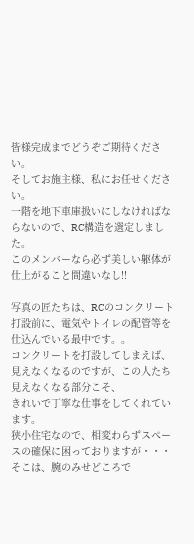皆様完成までどうぞご期待ください。
そしてお施主様、私にお任せください。
一階を地下車庫扱いにしなければならないので、RC構造を選定しました。
このメンバーなら必ず美しい躯体が仕上がること間違いなし!!

写真の匠たちは、RCのコンクリート打設前に、電気やトイレの配管等を仕込んでいる最中です。。
コンクリートを打設してしまえば、見えなくなるのですが、この人たち見えなくなる部分こそ、
きれいで丁寧な仕事をしてくれています。
狭小住宅なので、相変わらずスペースの確保に困っておりますが・・・
そこは、腕のみせどころで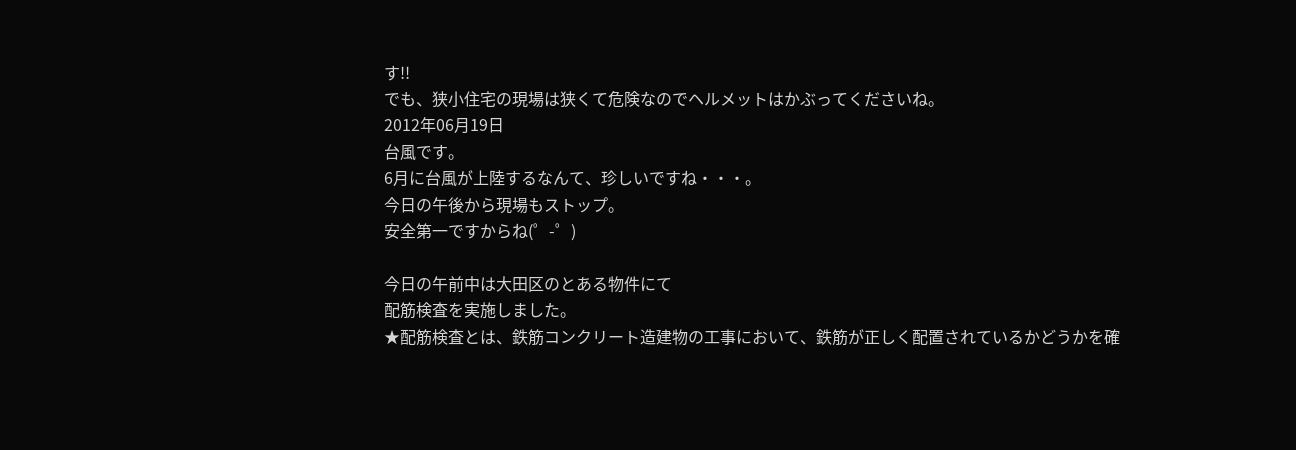す!!
でも、狭小住宅の現場は狭くて危険なのでヘルメットはかぶってくださいね。
2012年06月19日
台風です。
6月に台風が上陸するなんて、珍しいですね・・・。
今日の午後から現場もストップ。
安全第一ですからね(゜-゜)

今日の午前中は大田区のとある物件にて
配筋検査を実施しました。
★配筋検査とは、鉄筋コンクリート造建物の工事において、鉄筋が正しく配置されているかどうかを確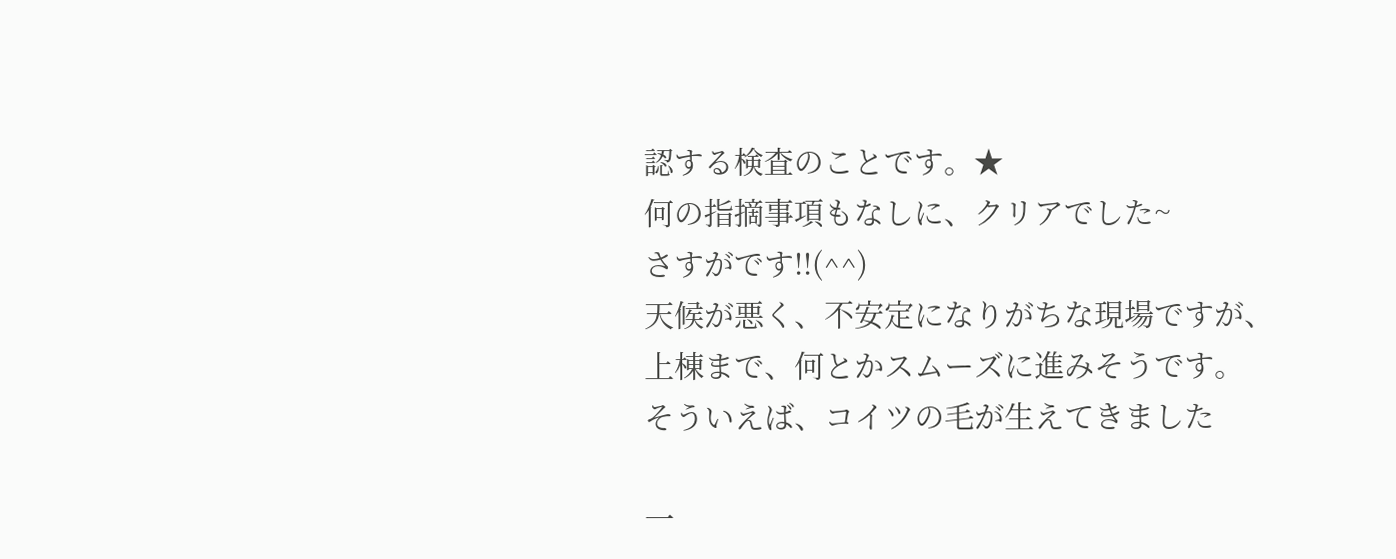認する検査のことです。★
何の指摘事項もなしに、クリアでした~
さすがです!!(^^)
天候が悪く、不安定になりがちな現場ですが、
上棟まで、何とかスムーズに進みそうです。
そういえば、コイツの毛が生えてきました

一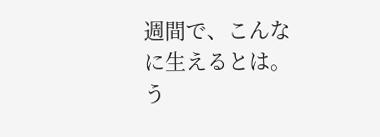週間で、こんなに生えるとは。
う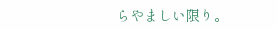らやましい限り。